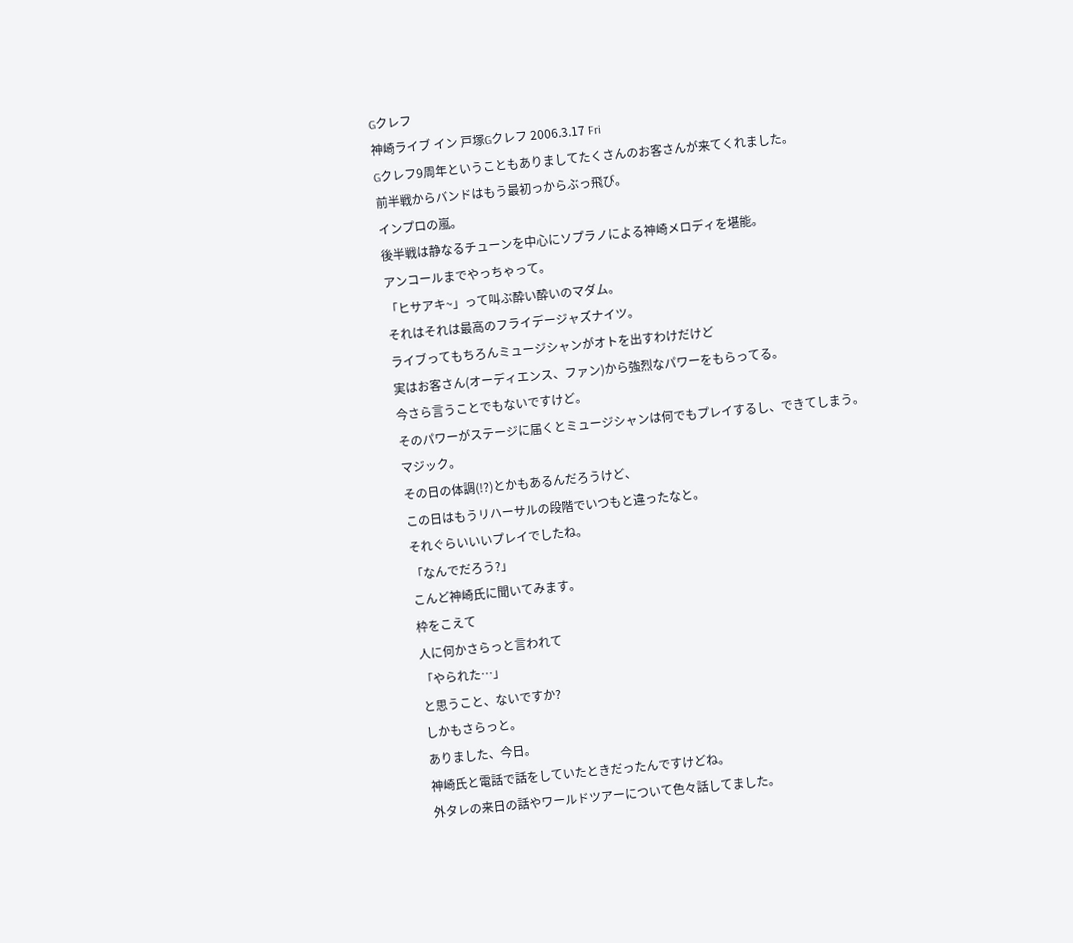Gクレフ
神崎ライブ イン 戸塚Gクレフ 2006.3.17 Fri
Gクレフ9周年ということもありましてたくさんのお客さんが来てくれました。
前半戦からバンドはもう最初っからぶっ飛び。
インプロの嵐。
後半戦は静なるチューンを中心にソプラノによる神崎メロディを堪能。
アンコールまでやっちゃって。
「ヒサアキ~」って叫ぶ酔い酔いのマダム。
それはそれは最高のフライデージャズナイツ。
ライブってもちろんミュージシャンがオトを出すわけだけど
実はお客さん(オーディエンス、ファン)から強烈なパワーをもらってる。
今さら言うことでもないですけど。
そのパワーがステージに届くとミュージシャンは何でもプレイするし、できてしまう。
マジック。
その日の体調(!?)とかもあるんだろうけど、
この日はもうリハーサルの段階でいつもと違ったなと。
それぐらいいいプレイでしたね。
「なんでだろう?」
こんど神崎氏に聞いてみます。
枠をこえて
人に何かさらっと言われて
「やられた…」
と思うこと、ないですか?
しかもさらっと。
ありました、今日。
神崎氏と電話で話をしていたときだったんですけどね。
外タレの来日の話やワールドツアーについて色々話してました。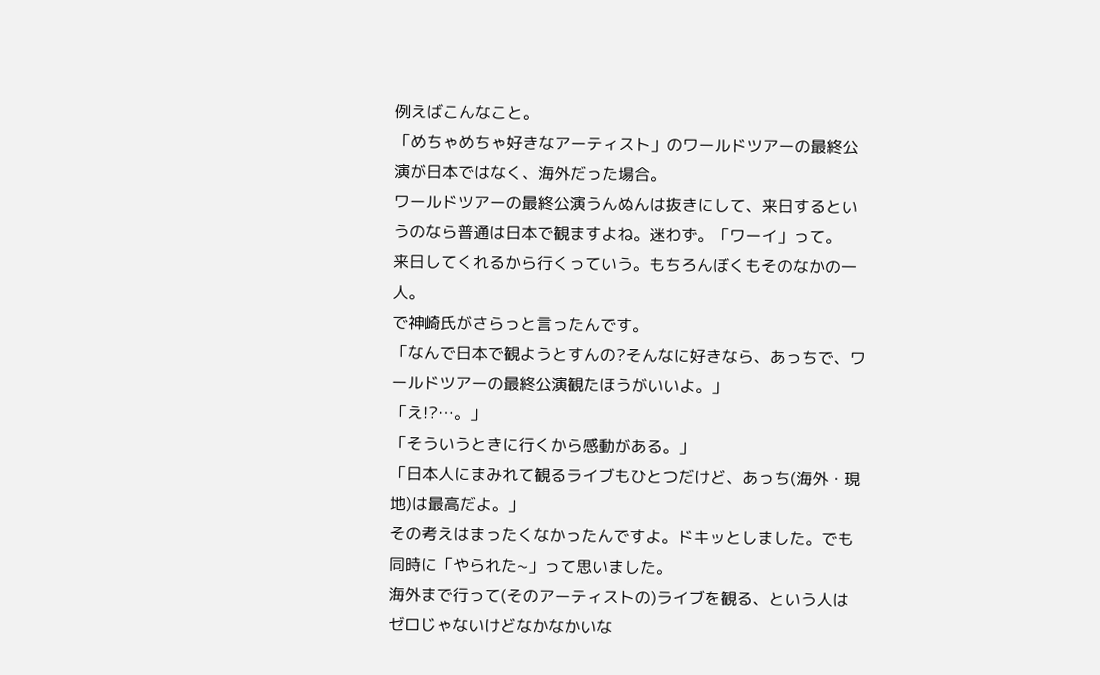例えばこんなこと。
「めちゃめちゃ好きなアーティスト」のワールドツアーの最終公演が日本ではなく、海外だった場合。
ワールドツアーの最終公演うんぬんは抜きにして、来日するというのなら普通は日本で観ますよね。迷わず。「ワーイ」って。
来日してくれるから行くっていう。もちろんぼくもそのなかの一人。
で神崎氏がさらっと言ったんです。
「なんで日本で観ようとすんの?そんなに好きなら、あっちで、ワールドツアーの最終公演観たほうがいいよ。」
「え!?…。」
「そういうときに行くから感動がある。」
「日本人にまみれて観るライブもひとつだけど、あっち(海外・現地)は最高だよ。」
その考えはまったくなかったんですよ。ドキッとしました。でも同時に「やられた~」って思いました。
海外まで行って(そのアーティストの)ライブを観る、という人はゼロじゃないけどなかなかいな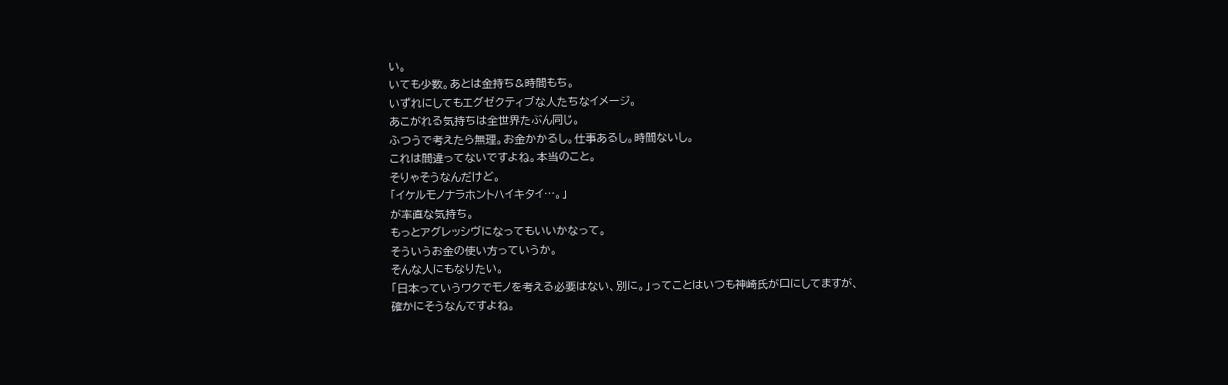い。
いても少数。あとは金持ち&時間もち。
いずれにしてもエグゼクティブな人たちなイメージ。
あこがれる気持ちは全世界たぶん同じ。
ふつうで考えたら無理。お金かかるし。仕事あるし。時間ないし。
これは間違ってないですよね。本当のこと。
そりゃそうなんだけど。
「イケルモノナラホントハイキタイ…。」
が率直な気持ち。
もっとアグレッシヴになってもいいかなって。
そういうお金の使い方っていうか。
そんな人にもなりたい。
「日本っていうワクでモノを考える必要はない、別に。」ってことはいつも神崎氏が口にしてますが、
確かにそうなんですよね。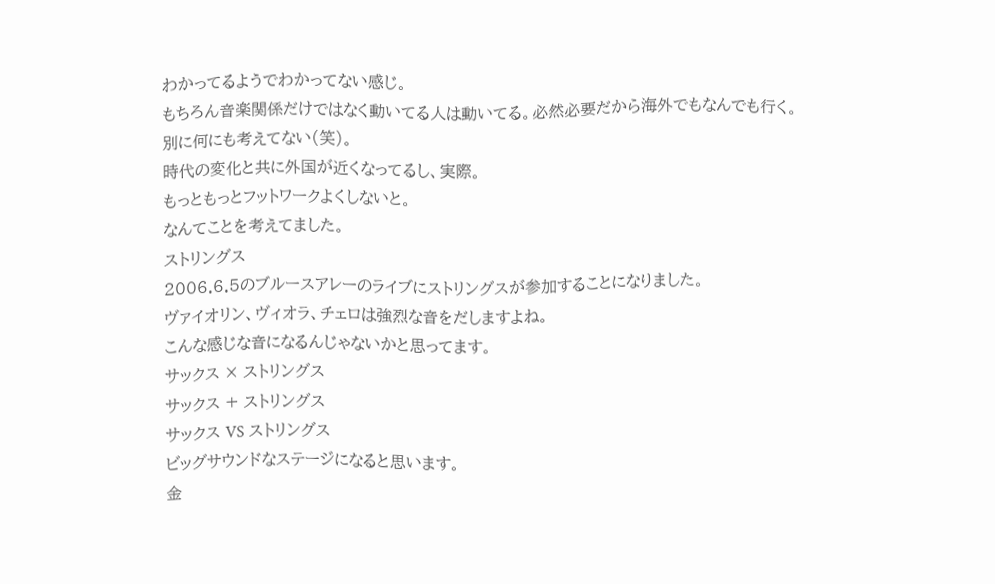わかってるようでわかってない感じ。
もちろん音楽関係だけではなく動いてる人は動いてる。必然必要だから海外でもなんでも行く。
別に何にも考えてない(笑)。
時代の変化と共に外国が近くなってるし、実際。
もっともっとフットワークよくしないと。
なんてことを考えてました。
ストリングス
2006.6.5のブルースアレーのライブにストリングスが参加することになりました。
ヴァイオリン、ヴィオラ、チェロは強烈な音をだしますよね。
こんな感じな音になるんじゃないかと思ってます。
サックス × ストリングス
サックス + ストリングス
サックス VS ストリングス
ビッグサウンドなステージになると思います。
金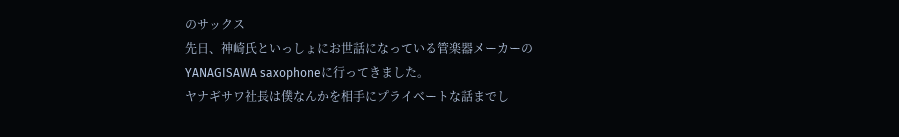のサックス
先日、神崎氏といっしょにお世話になっている管楽器メーカーの
YANAGISAWA saxophoneに行ってきました。
ヤナギサワ社長は僕なんかを相手にプライベートな話までし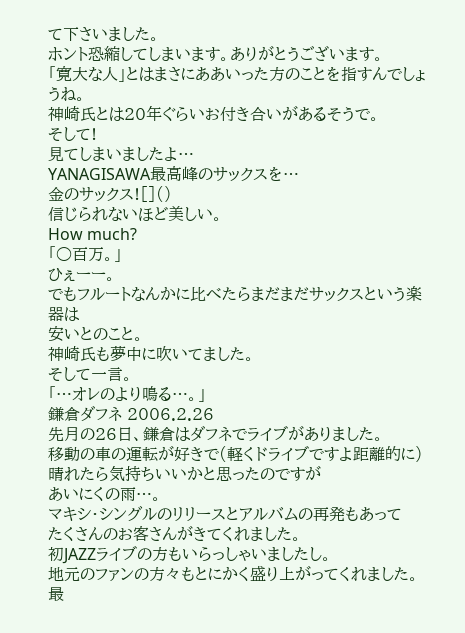て下さいました。
ホント恐縮してしまいます。ありがとうございます。
「寛大な人」とはまさにああいった方のことを指すんでしょうね。
神崎氏とは20年ぐらいお付き合いがあるそうで。
そして!
見てしまいましたよ…
YANAGISAWA最高峰のサックスを…
金のサックス![]()
信じられないほど美しい。
How much?
「○百万。」
ひぇーー。
でもフルートなんかに比べたらまだまだサックスという楽器は
安いとのこと。
神崎氏も夢中に吹いてました。
そして一言。
「…オレのより鳴る…。」
鎌倉ダフネ 2006.2.26
先月の26日、鎌倉はダフネでライブがありました。
移動の車の運転が好きで(軽くドライブですよ距離的に)晴れたら気持ちいいかと思ったのですが
あいにくの雨…。
マキシ・シングルのリリースとアルバムの再発もあって
たくさんのお客さんがきてくれました。
初JAZZライブの方もいらっしゃいましたし。
地元のファンの方々もとにかく盛り上がってくれました。
最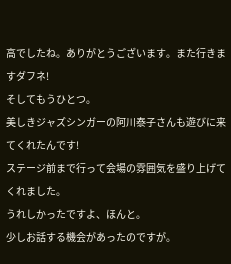高でしたね。ありがとうございます。また行きますダフネ!
そしてもうひとつ。
美しきジャズシンガーの阿川泰子さんも遊びに来てくれたんです!
ステージ前まで行って会場の雰囲気を盛り上げてくれました。
うれしかったですよ、ほんと。
少しお話する機会があったのですが。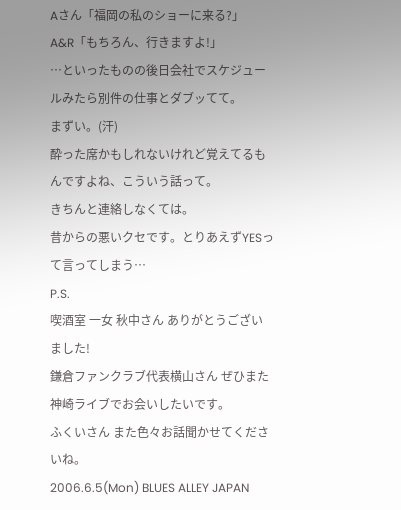Aさん「福岡の私のショーに来る?」
A&R「もちろん、行きますよ!」
…といったものの後日会社でスケジュールみたら別件の仕事とダブッてて。
まずい。(汗)
酔った席かもしれないけれど覚えてるもんですよね、こういう話って。
きちんと連絡しなくては。
昔からの悪いクセです。とりあえずYESって言ってしまう…
P.S.
喫酒室 一女 秋中さん ありがとうございました!
鎌倉ファンクラブ代表横山さん ぜひまた神崎ライブでお会いしたいです。
ふくいさん また色々お話聞かせてくださいね。
2006.6.5(Mon) BLUES ALLEY JAPAN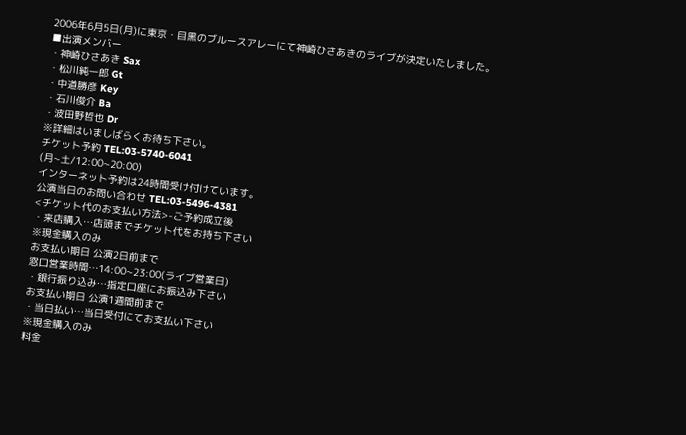2006年6月5日(月)に東京・目黒のブルースアレーにて神崎ひさあきのライブが決定いたしました。
■出演メンバー
・神崎ひさあき Sax
・松川純一郎 Gt
・中道勝彦 Key
・石川俊介 Ba
・波田野哲也 Dr
※詳細はいましばらくお待ち下さい。
チケット予約 TEL:03-5740-6041
(月~土/12:00~20:00)
インターネット予約は24時間受け付けています。
公演当日のお問い合わせ TEL:03-5496-4381
<チケット代のお支払い方法>-ご予約成立後
・来店購入…店頭までチケット代をお持ち下さい
※現金購入のみ
お支払い期日 公演2日前まで
窓口営業時間…14:00~23:00(ライブ営業日)
・銀行振り込み…指定口座にお振込み下さい
お支払い期日 公演1週間前まで
・当日払い…当日受付にてお支払い下さい
※現金購入のみ
料金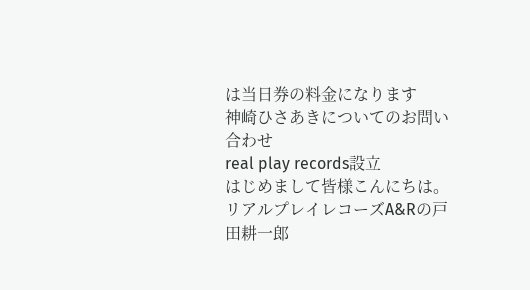は当日券の料金になります
神崎ひさあきについてのお問い合わせ
real play records設立
はじめまして皆様こんにちは。
リアルプレイレコーズA&Rの戸田耕一郎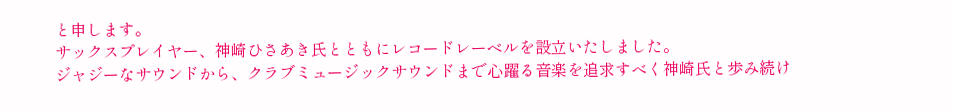と申します。
サックスプレイヤー、神崎ひさあき氏とともにレコードレーベルを設立いたしました。
ジャジーなサウンドから、クラブミュージックサウンドまで心躍る音楽を追求すべく神崎氏と歩み続け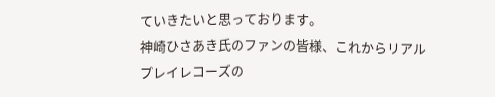ていきたいと思っております。
神崎ひさあき氏のファンの皆様、これからリアルプレイレコーズの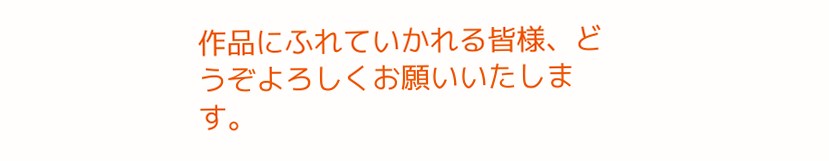作品にふれていかれる皆様、どうぞよろしくお願いいたします。